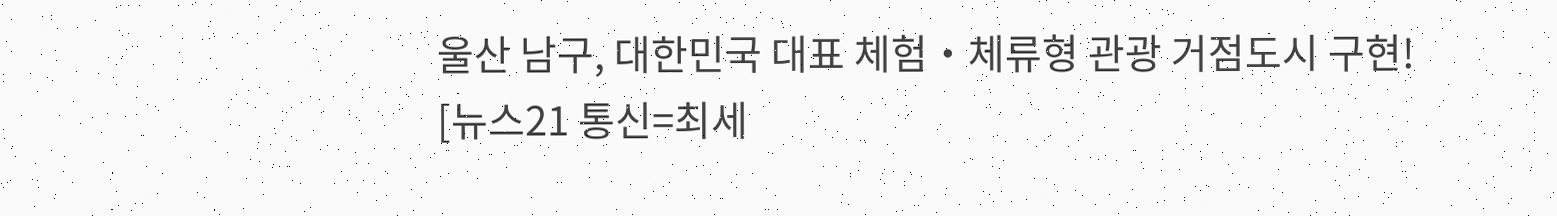울산 남구, 대한민국 대표 체험・체류형 관광 거점도시 구현!
[뉴스21 통신=최세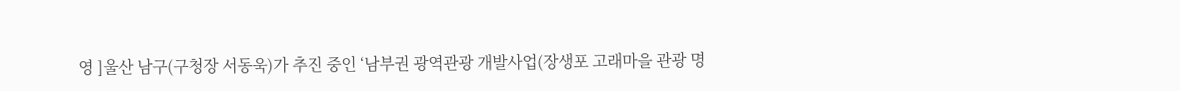영 ]울산 남구(구청장 서동욱)가 추진 중인 ‘남부권 광역관광 개발사업(장생포 고래마을 관광 명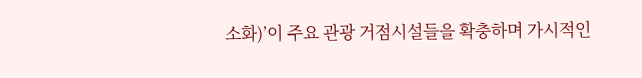소화)’이 주요 관광 거점시설들을 확충하며 가시적인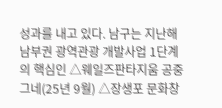성과를 내고 있다. 남구는 지난해 남부권 광역관광 개발사업 1단계의 핵심인 △웨일즈판타지움 공중그네(25년 9월) △장생포 문화창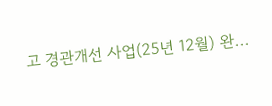고 경관개선 사업(25년 12월) 완...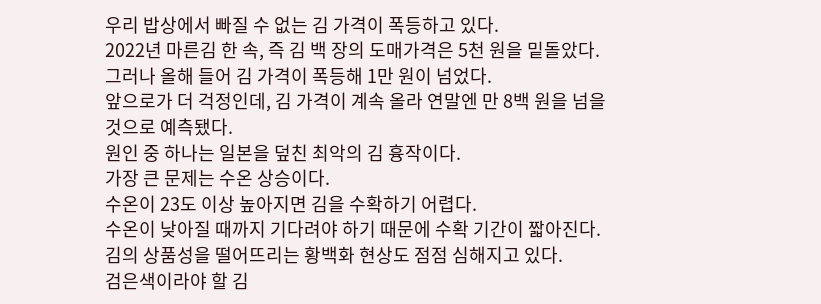우리 밥상에서 빠질 수 없는 김 가격이 폭등하고 있다.
2022년 마른김 한 속, 즉 김 백 장의 도매가격은 5천 원을 밑돌았다.
그러나 올해 들어 김 가격이 폭등해 1만 원이 넘었다.
앞으로가 더 걱정인데, 김 가격이 계속 올라 연말엔 만 8백 원을 넘을 것으로 예측됐다.
원인 중 하나는 일본을 덮친 최악의 김 흉작이다.
가장 큰 문제는 수온 상승이다.
수온이 23도 이상 높아지면 김을 수확하기 어렵다.
수온이 낮아질 때까지 기다려야 하기 때문에 수확 기간이 짧아진다.
김의 상품성을 떨어뜨리는 황백화 현상도 점점 심해지고 있다.
검은색이라야 할 김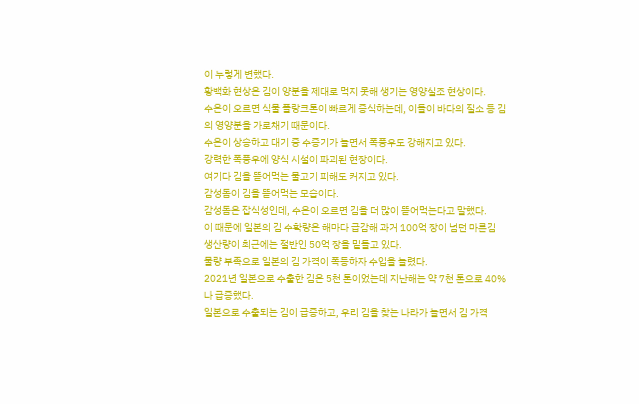이 누렇게 변했다.
황백화 현상은 김이 양분을 제대로 먹지 못해 생기는 영양실조 현상이다.
수온이 오르면 식물 플랑크톤이 빠르게 증식하는데, 이들이 바다의 질소 등 김의 영양분을 가로채기 때문이다.
수온이 상승하고 대기 중 수증기가 늘면서 폭풍우도 강해지고 있다.
강력한 폭풍우에 양식 시설이 파괴된 현장이다.
여기다 김을 뜯어먹는 물고기 피해도 커지고 있다.
감성돔이 김을 뜯어먹는 모습이다.
감성돔은 잡식성인데, 수온이 오르면 김을 더 많이 뜯어먹는다고 말했다.
이 때문에 일본의 김 수확량은 해마다 급감해 과거 100억 장이 넘던 마른김 생산량이 최근에는 절반인 50억 장을 밑돌고 있다.
물량 부족으로 일본의 김 가격이 폭등하자 수입을 늘렸다.
2021년 일본으로 수출한 김은 5천 톤이었는데 지난해는 약 7천 톤으로 40%나 급증했다.
일본으로 수출되는 김이 급증하고, 우리 김을 찾는 나라가 늘면서 김 가격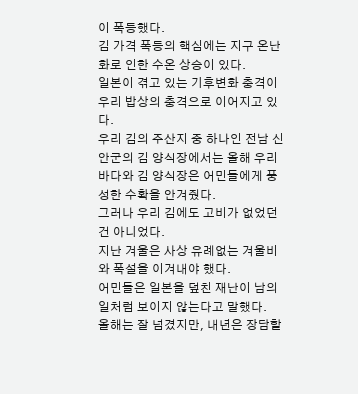이 폭등했다.
김 가격 폭등의 핵심에는 지구 온난화로 인한 수온 상승이 있다.
일본이 겪고 있는 기후변화 충격이 우리 밥상의 충격으로 이어지고 있다.
우리 김의 주산지 중 하나인 전남 신안군의 김 양식장에서는 올해 우리 바다와 김 양식장은 어민들에게 풍성한 수확을 안겨줬다.
그러나 우리 김에도 고비가 없었던 건 아니었다.
지난 겨울은 사상 유례없는 겨울비와 폭설을 이겨내야 했다.
어민들은 일본을 덮친 재난이 남의 일처럼 보이지 않는다고 말했다.
올해는 잘 넘겼지만, 내년은 장담할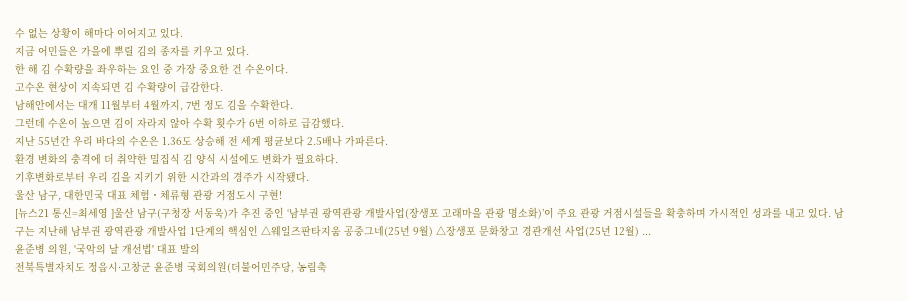수 없는 상황이 해마다 이어지고 있다.
지금 어민들은 가을에 뿌릴 김의 종자를 키우고 있다.
한 해 김 수확량을 좌우하는 요인 중 가장 중요한 건 수온이다.
고수온 현상이 지속되면 김 수확량이 급감한다.
남해안에서는 대개 11월부터 4월까지, 7번 정도 김을 수확한다.
그런데 수온이 높으면 김이 자라지 않아 수확 횟수가 6번 이하로 급감했다.
지난 55년간 우리 바다의 수온은 1.36도 상승해 전 세계 평균보다 2.5배나 가파른다.
환경 변화의 충격에 더 취약한 밀집식 김 양식 시설에도 변화가 필요하다.
기후변화로부터 우리 김을 지키기 위한 시간과의 경주가 시작됐다.
울산 남구, 대한민국 대표 체험・체류형 관광 거점도시 구현!
[뉴스21 통신=최세영 ]울산 남구(구청장 서동욱)가 추진 중인 ‘남부권 광역관광 개발사업(장생포 고래마을 관광 명소화)’이 주요 관광 거점시설들을 확충하며 가시적인 성과를 내고 있다. 남구는 지난해 남부권 광역관광 개발사업 1단계의 핵심인 △웨일즈판타지움 공중그네(25년 9월) △장생포 문화창고 경관개선 사업(25년 12월) ...
윤준병 의원, '국악의 날 개선법' 대표 발의
전북특별자치도 정읍시·고창군 윤준병 국회의원(더불어민주당, 농림축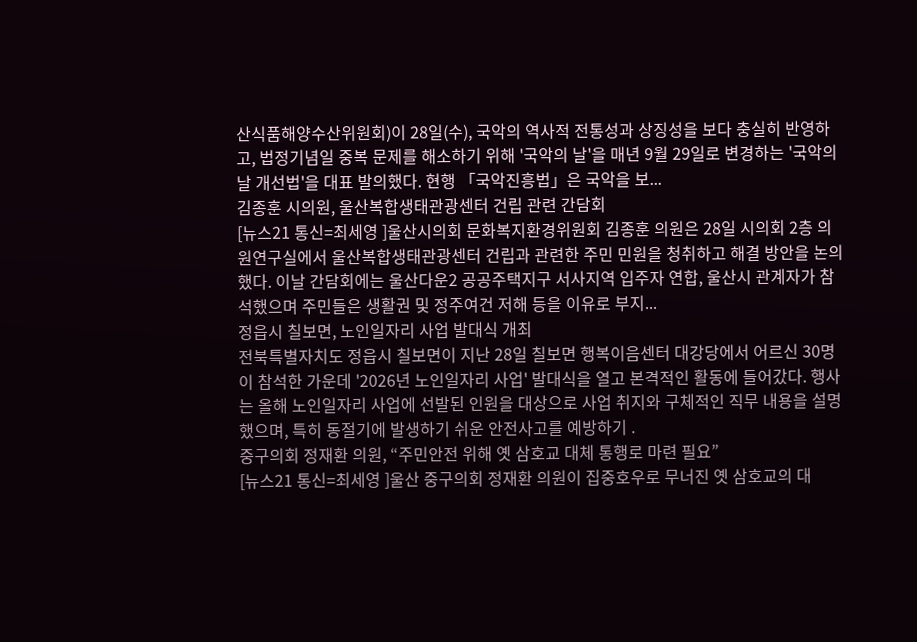산식품해양수산위원회)이 28일(수), 국악의 역사적 전통성과 상징성을 보다 충실히 반영하고, 법정기념일 중복 문제를 해소하기 위해 '국악의 날'을 매년 9월 29일로 변경하는 '국악의 날 개선법'을 대표 발의했다. 현행 「국악진흥법」은 국악을 보...
김종훈 시의원, 울산복합생태관광센터 건립 관련 간담회
[뉴스21 통신=최세영 ]울산시의회 문화복지환경위원회 김종훈 의원은 28일 시의회 2층 의원연구실에서 울산복합생태관광센터 건립과 관련한 주민 민원을 청취하고 해결 방안을 논의했다. 이날 간담회에는 울산다운2 공공주택지구 서사지역 입주자 연합, 울산시 관계자가 참석했으며 주민들은 생활권 및 정주여건 저해 등을 이유로 부지...
정읍시 칠보면, 노인일자리 사업 발대식 개최
전북특별자치도 정읍시 칠보면이 지난 28일 칠보면 행복이음센터 대강당에서 어르신 30명이 참석한 가운데 '2026년 노인일자리 사업' 발대식을 열고 본격적인 활동에 들어갔다. 행사는 올해 노인일자리 사업에 선발된 인원을 대상으로 사업 취지와 구체적인 직무 내용을 설명했으며, 특히 동절기에 발생하기 쉬운 안전사고를 예방하기 .
중구의회 정재환 의원, “주민안전 위해 옛 삼호교 대체 통행로 마련 필요”
[뉴스21 통신=최세영 ]울산 중구의회 정재환 의원이 집중호우로 무너진 옛 삼호교의 대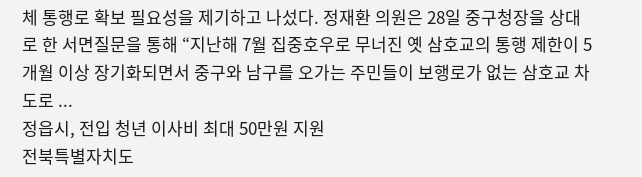체 통행로 확보 필요성을 제기하고 나섰다. 정재환 의원은 28일 중구청장을 상대로 한 서면질문을 통해 “지난해 7월 집중호우로 무너진 옛 삼호교의 통행 제한이 5개월 이상 장기화되면서 중구와 남구를 오가는 주민들이 보행로가 없는 삼호교 차도로 ...
정읍시, 전입 청년 이사비 최대 50만원 지원
전북특별자치도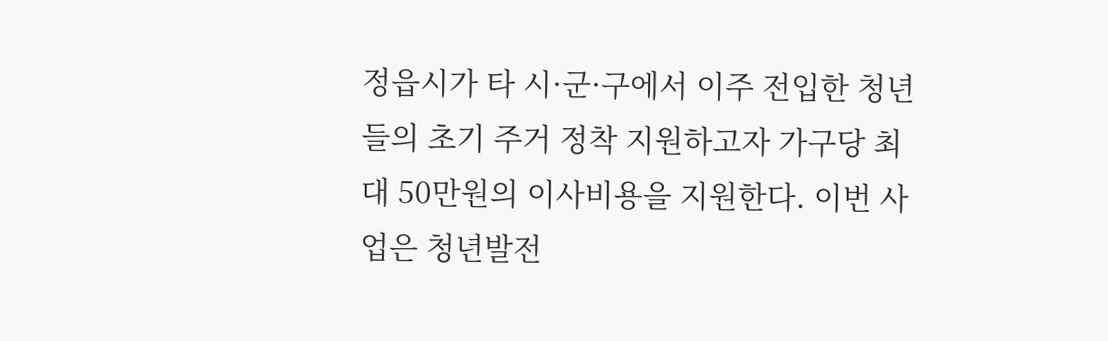정읍시가 타 시·군·구에서 이주 전입한 청년들의 초기 주거 정착 지원하고자 가구당 최대 50만원의 이사비용을 지원한다. 이번 사업은 청년발전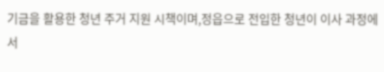기금을 활용한 청년 주거 지원 시책이며,정읍으로 전입한 청년이 이사 과정에서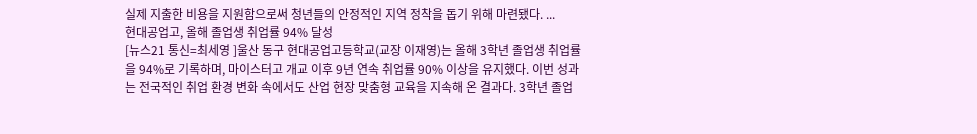실제 지출한 비용을 지원함으로써 청년들의 안정적인 지역 정착을 돕기 위해 마련됐다. ...
현대공업고, 올해 졸업생 취업률 94% 달성
[뉴스21 통신=최세영 ]울산 동구 현대공업고등학교(교장 이재영)는 올해 3학년 졸업생 취업률을 94%로 기록하며, 마이스터고 개교 이후 9년 연속 취업률 90% 이상을 유지했다. 이번 성과는 전국적인 취업 환경 변화 속에서도 산업 현장 맞춤형 교육을 지속해 온 결과다. 3학년 졸업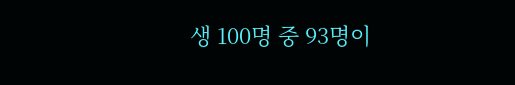생 100명 중 93명이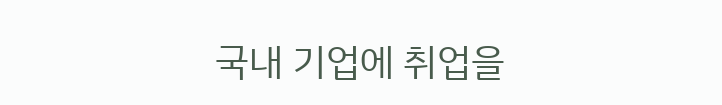국내 기업에 취업을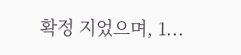확정 지었으며, 1...